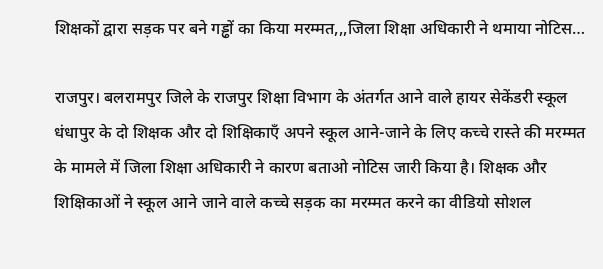शिक्षकों द्वारा सड़क पर बने गड्ढों का किया मरम्मत,,,जिला शिक्षा अधिकारी ने थमाया नोटिस…

राजपुर। बलरामपुर जिले के राजपुर शिक्षा विभाग के अंतर्गत आने वाले हायर सेकेंडरी स्कूल धंधापुर के दो शिक्षक और दो शिक्षिकाएँ अपने स्कूल आने-जाने के लिए कच्चे रास्ते की मरम्मत के मामले में जिला शिक्षा अधिकारी ने कारण बताओ नोटिस जारी किया है। शिक्षक और शिक्षिकाओं ने स्कूल आने जाने वाले कच्चे सड़क का मरम्मत करने का वीडियो सोशल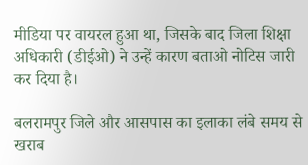मीडिया पर वायरल हुआ था, जिसके बाद जिला शिक्षा अधिकारी (डीईओ) ने उन्हें कारण बताओ नोटिस जारी कर दिया है।

बलरामपुर जिले और आसपास का इलाका लंबे समय से खराब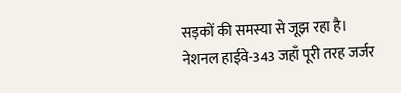सड़कों की समस्या से जूझ रहा है। नेशनल हाईवे-343 जहाँ पूरी तरह जर्जर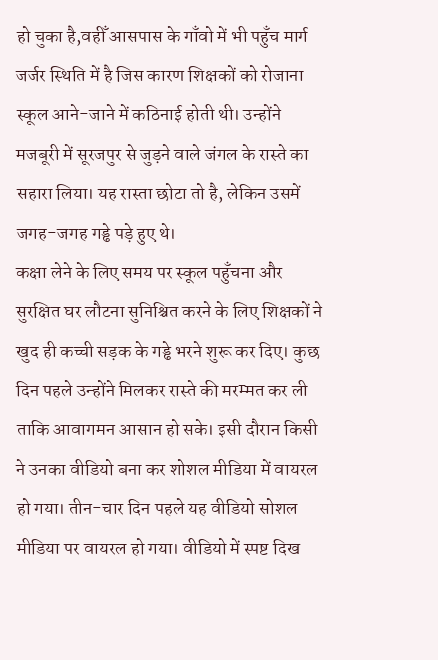हो चुका है,वहीँ आसपास के गाँवो में भी पहुँच मार्ग जर्जर स्थिति में है जिस कारण शिक्षकों को रोजाना स्कूल आने-जाने में कठिनाई होती थी। उन्होंने मजबूरी में सूरजपुर से जुड़ने वाले जंगल के रास्ते का सहारा लिया। यह रास्ता छोटा तो है, लेकिन उसमें जगह-जगह गड्ढे पड़े हुए थे।
कक्षा लेने के लिए समय पर स्कूल पहुँचना और सुरक्षित घर लौटना सुनिश्चित करने के लिए शिक्षकों ने खुद ही कच्ची सड़क के गड्ढे भरने शुरू कर दिए। कुछ दिन पहले उन्होंने मिलकर रास्ते की मरम्मत कर ली ताकि आवागमन आसान हो सके। इसी दौरान किसी ने उनका वीडियो बना कर शोशल मीडिया में वायरल हो गया। तीन-चार दिन पहले यह वीडियो सोशल मीडिया पर वायरल हो गया। वीडियो में स्पष्ट दिख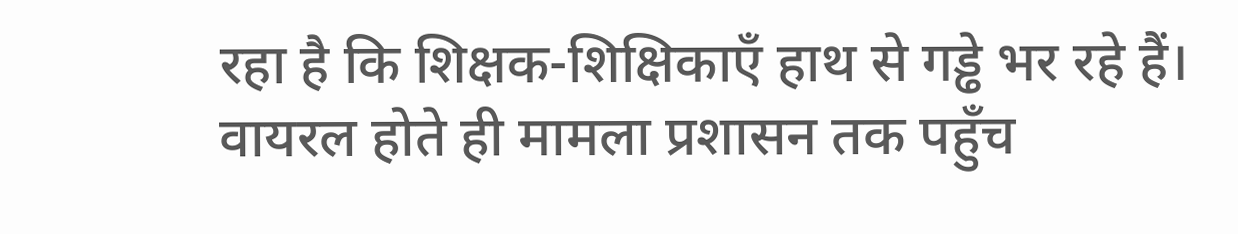रहा है कि शिक्षक-शिक्षिकाएँ हाथ से गड्ढे भर रहे हैं। वायरल होते ही मामला प्रशासन तक पहुँच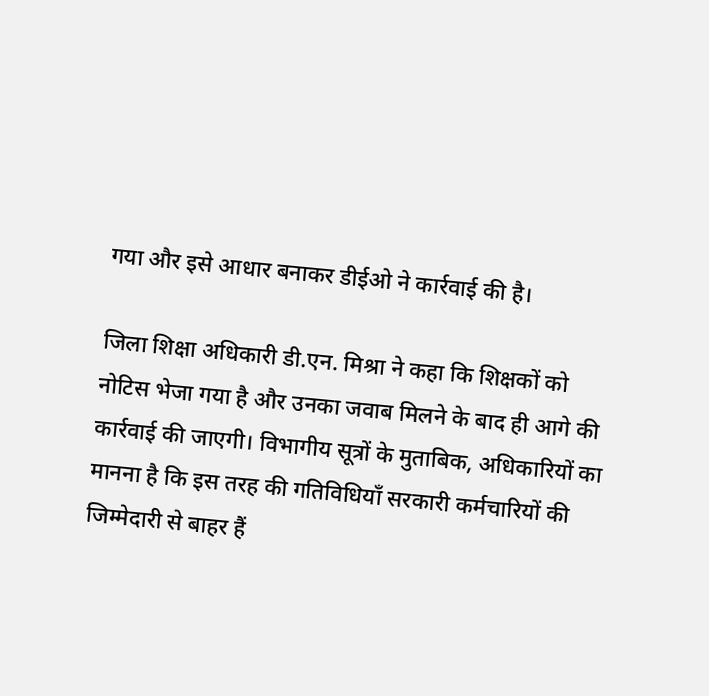गया और इसे आधार बनाकर डीईओ ने कार्रवाई की है।

जिला शिक्षा अधिकारी डी.एन. मिश्रा ने कहा कि शिक्षकों को नोटिस भेजा गया है और उनका जवाब मिलने के बाद ही आगे की कार्रवाई की जाएगी। विभागीय सूत्रों के मुताबिक, अधिकारियों का मानना है कि इस तरह की गतिविधियाँ सरकारी कर्मचारियों की जिम्मेदारी से बाहर हैं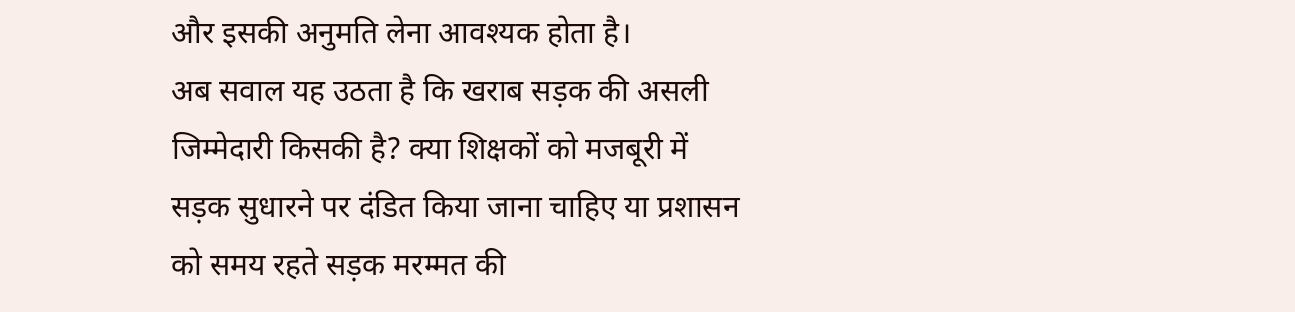और इसकी अनुमति लेना आवश्यक होता है।
अब सवाल यह उठता है कि खराब सड़क की असली जिम्मेदारी किसकी है? क्या शिक्षकों को मजबूरी में सड़क सुधारने पर दंडित किया जाना चाहिए या प्रशासन को समय रहते सड़क मरम्मत की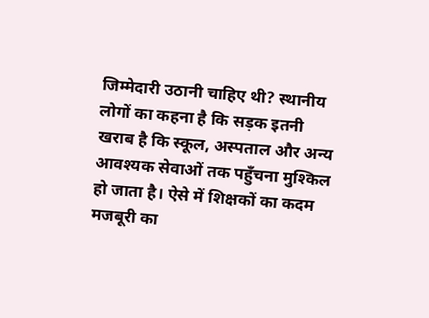जिम्मेदारी उठानी चाहिए थी? स्थानीय लोगों का कहना है कि सड़क इतनी खराब है कि स्कूल, अस्पताल और अन्य आवश्यक सेवाओं तक पहुँचना मुश्किल हो जाता है। ऐसे में शिक्षकों का कदम मजबूरी का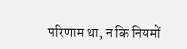परिणाम था, न कि नियमों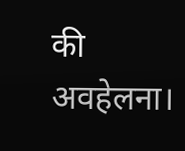की अवहेलना।